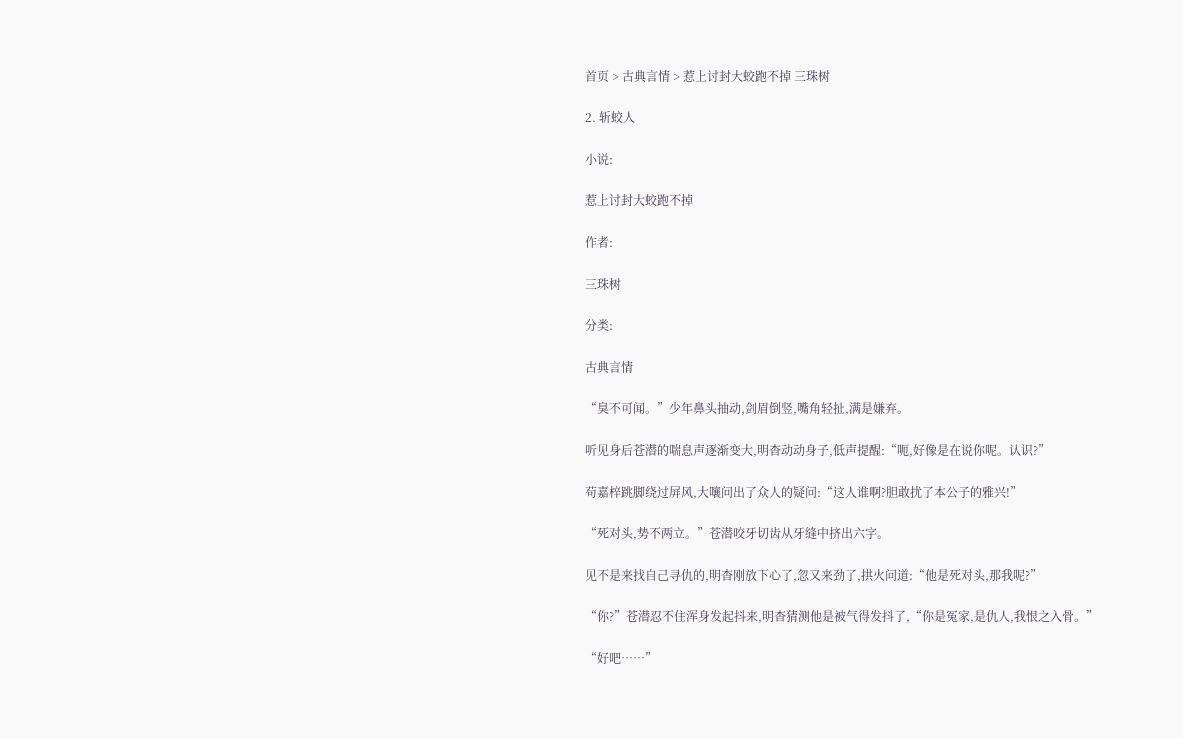首页 > 古典言情 > 惹上讨封大蛟跑不掉 三珠树

2. 斩蛟人

小说:

惹上讨封大蛟跑不掉

作者:

三珠树

分类:

古典言情

“臭不可闻。”少年鼻头抽动,剑眉倒竖,嘴角轻扯,满是嫌弃。

听见身后苍潜的喘息声逐渐变大,明杳动动身子,低声提醒:“呃,好像是在说你呢。认识?”

苟嘉梓跳脚绕过屏风,大嚷问出了众人的疑问:“这人谁啊?胆敢扰了本公子的雅兴!”

“死对头,势不两立。”苍潜咬牙切齿从牙缝中挤出六字。

见不是来找自己寻仇的,明杳刚放下心了,忽又来劲了,拱火问道:“他是死对头,那我呢?”

“你?”苍潜忍不住浑身发起抖来,明杳猜测他是被气得发抖了,“你是冤家,是仇人,我恨之入骨。”

“好吧……”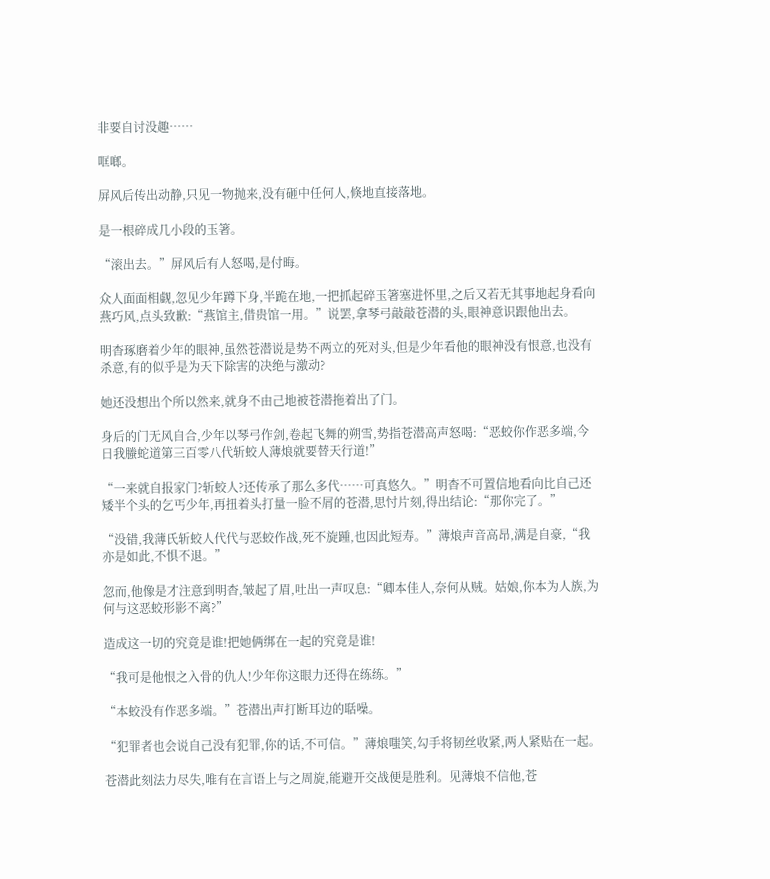非要自讨没趣……

哐啷。

屏风后传出动静,只见一物抛来,没有砸中任何人,倏地直接落地。

是一根碎成几小段的玉箸。

“滚出去。”屏风后有人怒喝,是付晦。

众人面面相觑,忽见少年蹲下身,半跪在地,一把抓起碎玉箸塞进怀里,之后又若无其事地起身看向燕巧风,点头致歉:“燕馆主,借贵馆一用。”说罢,拿琴弓敲敲苍潜的头,眼神意识跟他出去。

明杳琢磨着少年的眼神,虽然苍潜说是势不两立的死对头,但是少年看他的眼神没有恨意,也没有杀意,有的似乎是为天下除害的决绝与激动?

她还没想出个所以然来,就身不由己地被苍潜拖着出了门。

身后的门无风自合,少年以琴弓作剑,卷起飞舞的朔雪,势指苍潜高声怒喝:“恶蛟你作恶多端,今日我螣蛇道第三百零八代斩蛟人薄烺就要替天行道!”

“一来就自报家门?斩蛟人?还传承了那么多代……可真悠久。”明杳不可置信地看向比自己还矮半个头的乞丐少年,再扭着头打量一脸不屑的苍潜,思忖片刻,得出结论:“那你完了。”

“没错,我薄氏斩蛟人代代与恶蛟作战,死不旋踵,也因此短寿。”薄烺声音高昂,满是自豪,“我亦是如此,不惧不退。”

忽而,他像是才注意到明杳,皱起了眉,吐出一声叹息:“卿本佳人,奈何从贼。姑娘,你本为人族,为何与这恶蛟形影不离?”

造成这一切的究竟是谁!把她俩绑在一起的究竟是谁!

“我可是他恨之入骨的仇人!少年你这眼力还得在练练。”

“本蛟没有作恶多端。”苍潜出声打断耳边的聒噪。

“犯罪者也会说自己没有犯罪,你的话,不可信。”薄烺嗤笑,勾手将韧丝收紧,两人紧贴在一起。

苍潜此刻法力尽失,唯有在言语上与之周旋,能避开交战便是胜利。见薄烺不信他,苍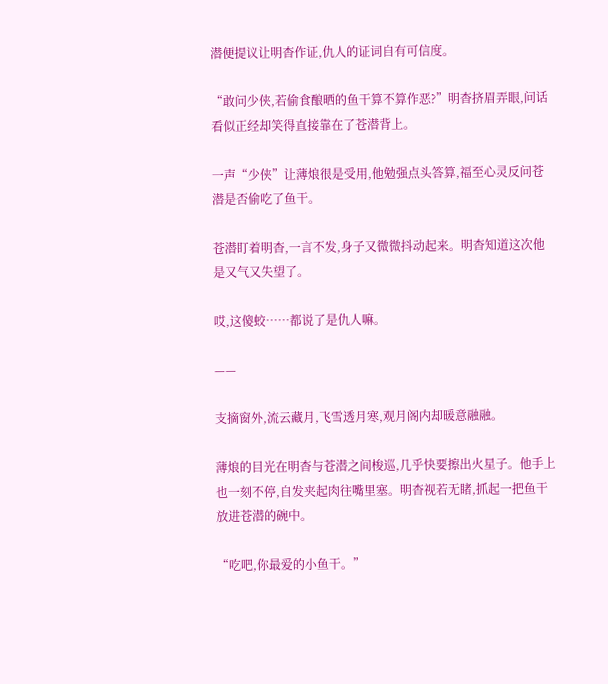潜便提议让明杳作证,仇人的证词自有可信度。

“敢问少侠,若偷食酿晒的鱼干算不算作恶?”明杳挤眉弄眼,问话看似正经却笑得直接靠在了苍潜背上。

一声“少侠”让薄烺很是受用,他勉强点头答算,福至心灵反问苍潜是否偷吃了鱼干。

苍潜盯着明杳,一言不发,身子又微微抖动起来。明杳知道这次他是又气又失望了。

哎,这傻蛟……都说了是仇人嘛。

——

支摘窗外,流云藏月,飞雪透月寒,观月阁内却暖意融融。

薄烺的目光在明杳与苍潜之间梭巡,几乎快要擦出火星子。他手上也一刻不停,自发夹起肉往嘴里塞。明杳视若无睹,抓起一把鱼干放进苍潜的碗中。

“吃吧,你最爱的小鱼干。”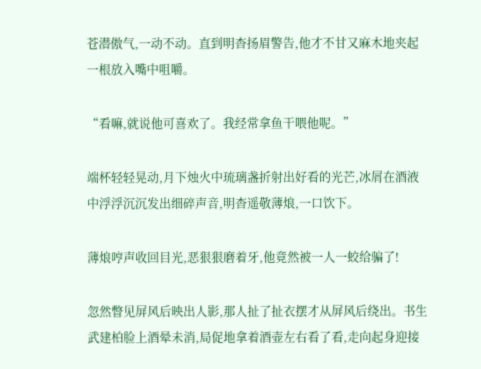苍潜傲气,一动不动。直到明杳扬眉警告,他才不甘又麻木地夹起一根放入嘴中咀嚼。

“看嘛,就说他可喜欢了。我经常拿鱼干喂他呢。”

端杯轻轻晃动,月下烛火中琉璃盏折射出好看的光芒,冰屑在酒液中浮浮沉沉发出细碎声音,明杳遥敬薄烺,一口饮下。

薄烺哼声收回目光,恶狠狠磨着牙,他竟然被一人一蛟给骗了!

忽然瞥见屏风后映出人影,那人扯了扯衣摆才从屏风后绕出。书生武建柏脸上酒晕未消,局促地拿着酒壶左右看了看,走向起身迎接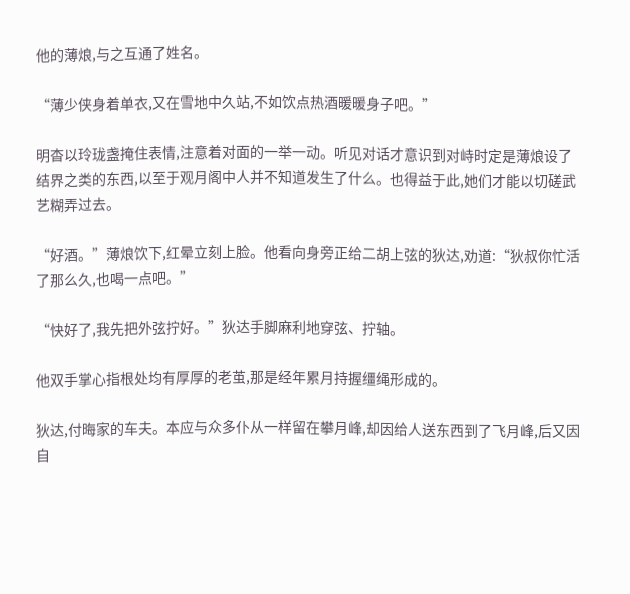他的薄烺,与之互通了姓名。

“薄少侠身着单衣,又在雪地中久站,不如饮点热酒暖暖身子吧。”

明杳以玲珑盏掩住表情,注意着对面的一举一动。听见对话才意识到对峙时定是薄烺设了结界之类的东西,以至于观月阁中人并不知道发生了什么。也得益于此,她们才能以切磋武艺糊弄过去。

“好酒。”薄烺饮下,红晕立刻上脸。他看向身旁正给二胡上弦的狄达,劝道:“狄叔你忙活了那么久,也喝一点吧。”

“快好了,我先把外弦拧好。”狄达手脚麻利地穿弦、拧轴。

他双手掌心指根处均有厚厚的老茧,那是经年累月持握缰绳形成的。

狄达,付晦家的车夫。本应与众多仆从一样留在攀月峰,却因给人送东西到了飞月峰,后又因自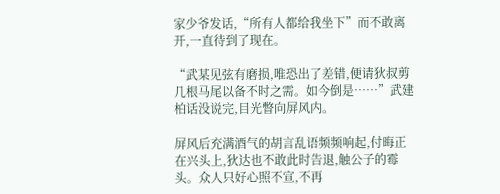家少爷发话,“所有人都给我坐下”而不敢离开,一直待到了现在。

“武某见弦有磨损,唯恐出了差错,便请狄叔剪几根马尾以备不时之需。如今倒是……”武建柏话没说完,目光瞥向屏风内。

屏风后充满酒气的胡言乱语频频响起,付晦正在兴头上,狄达也不敢此时告退,触公子的霉头。众人只好心照不宣,不再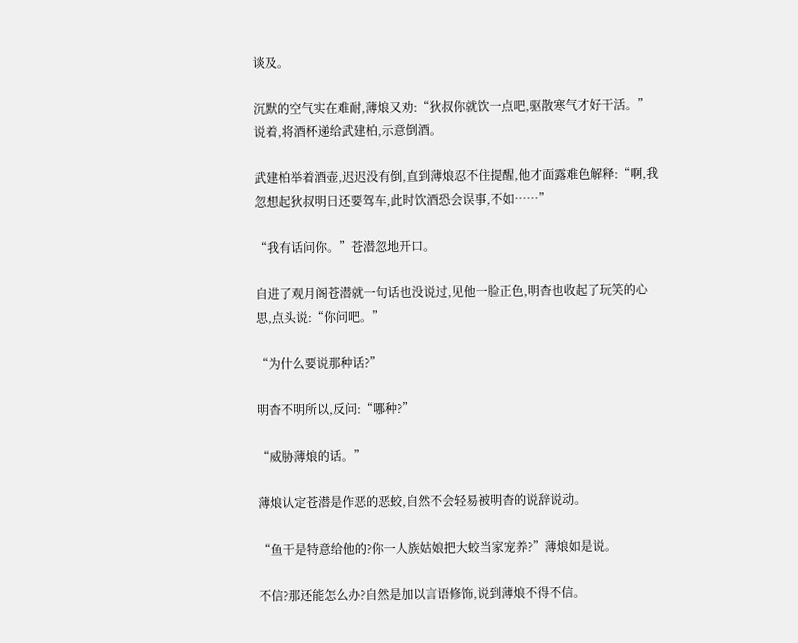谈及。

沉默的空气实在难耐,薄烺又劝:“狄叔你就饮一点吧,驱散寒气才好干活。”说着,将酒杯递给武建柏,示意倒酒。

武建柏举着酒壶,迟迟没有倒,直到薄烺忍不住提醒,他才面露难色解释:“啊,我忽想起狄叔明日还要驾车,此时饮酒恐会误事,不如……”

“我有话问你。”苍潜忽地开口。

自进了观月阁苍潜就一句话也没说过,见他一脸正色,明杳也收起了玩笑的心思,点头说:“你问吧。”

“为什么要说那种话?”

明杳不明所以,反问:“哪种?”

“威胁薄烺的话。”

薄烺认定苍潜是作恶的恶蛟,自然不会轻易被明杳的说辞说动。

“鱼干是特意给他的?你一人族姑娘把大蛟当家宠养?”薄烺如是说。

不信?那还能怎么办?自然是加以言语修饰,说到薄烺不得不信。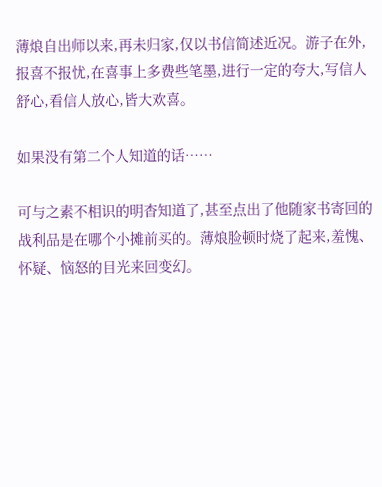薄烺自出师以来,再未归家,仅以书信简述近况。游子在外,报喜不报忧,在喜事上多费些笔墨,进行一定的夸大,写信人舒心,看信人放心,皆大欢喜。

如果没有第二个人知道的话……

可与之素不相识的明杳知道了,甚至点出了他随家书寄回的战利品是在哪个小摊前买的。薄烺脸顿时烧了起来,羞愧、怀疑、恼怒的目光来回变幻。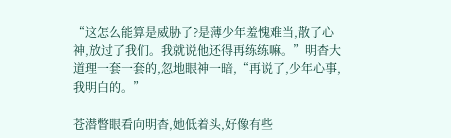“这怎么能算是威胁了?是薄少年羞愧难当,散了心神,放过了我们。我就说他还得再练练嘛。”明杳大道理一套一套的,忽地眼神一暗,“再说了,少年心事,我明白的。”

苍潜瞥眼看向明杳,她低着头,好像有些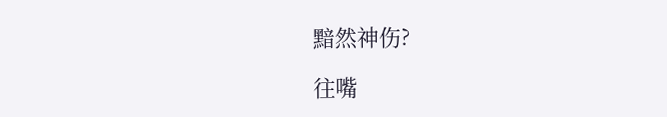黯然神伤?

往嘴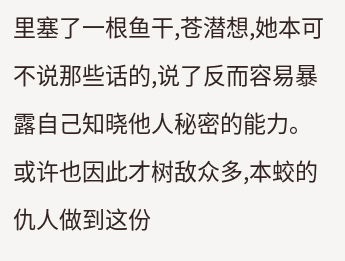里塞了一根鱼干,苍潜想,她本可不说那些话的,说了反而容易暴露自己知晓他人秘密的能力。或许也因此才树敌众多,本蛟的仇人做到这份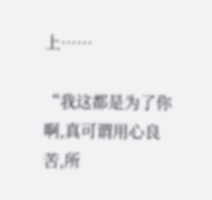上……

“我这都是为了你啊,真可谓用心良苦,所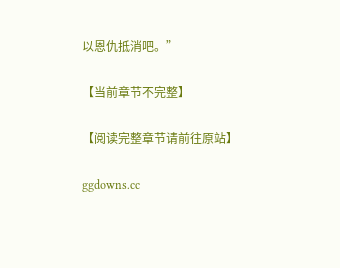以恩仇抵消吧。”

【当前章节不完整】

【阅读完整章节请前往原站】

ggdowns.cc